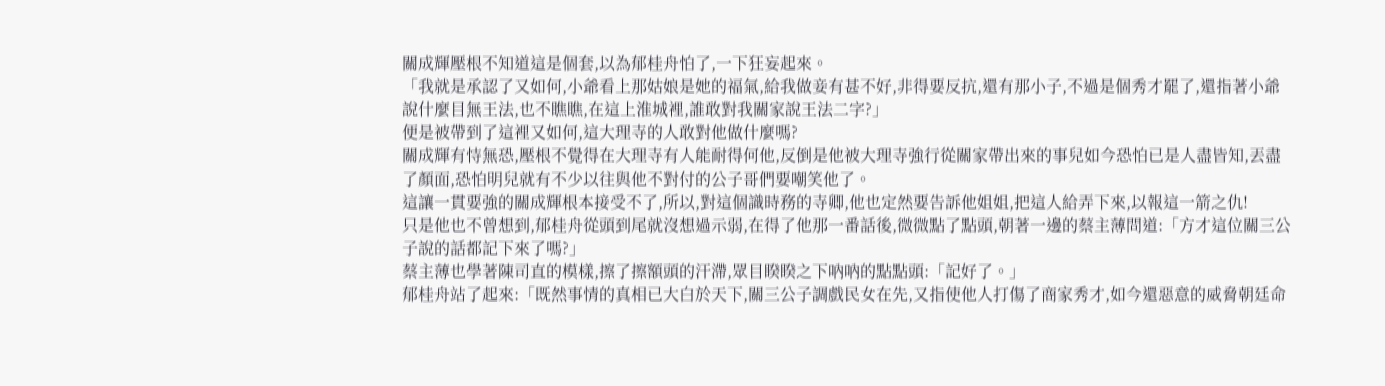關成輝壓根不知道這是個套,以為郁桂舟怕了,一下狂妄起來。
「我就是承認了又如何,小爺看上那姑娘是她的福氣,給我做妾有甚不好,非得要反抗,還有那小子,不過是個秀才罷了,還指著小爺說什麼目無王法,也不瞧瞧,在這上淮城裡,誰敢對我關家說王法二字?」
便是被帶到了這裡又如何,這大理寺的人敢對他做什麼嗎?
關成輝有恃無恐,壓根不覺得在大理寺有人能耐得何他,反倒是他被大理寺強行從關家帶出來的事兒如今恐怕已是人盡皆知,丟盡了顏面,恐怕明兒就有不少以往與他不對付的公子哥們要嘲笑他了。
這讓一貫要強的關成輝根本接受不了,所以,對這個識時務的寺卿,他也定然要告訴他姐姐,把這人給弄下來,以報這一箭之仇!
只是他也不曾想到,郁桂舟從頭到尾就沒想過示弱,在得了他那一番話後,微微點了點頭,朝著一邊的蔡主薄問道:「方才這位關三公子說的話都記下來了嗎?」
蔡主薄也學著陳司直的模樣,擦了擦額頭的汗滯,眾目睽睽之下吶吶的點點頭:「記好了。」
郁桂舟站了起來:「既然事情的真相已大白於天下,關三公子調戲民女在先,又指使他人打傷了商家秀才,如今還惡意的威脅朝廷命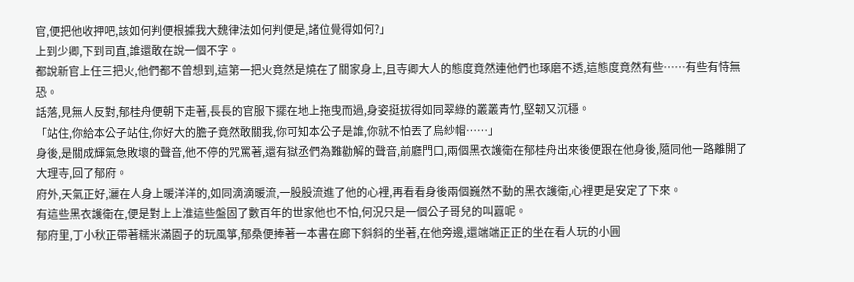官,便把他收押吧,該如何判便根據我大魏律法如何判便是,諸位覺得如何?」
上到少卿,下到司直,誰還敢在說一個不字。
都說新官上任三把火,他們都不曾想到,這第一把火竟然是燒在了關家身上,且寺卿大人的態度竟然連他們也琢磨不透,這態度竟然有些……有些有恃無恐。
話落,見無人反對,郁桂舟便朝下走著,長長的官服下擺在地上拖曳而過,身姿挺拔得如同翠綠的叢叢青竹,堅韌又沉穩。
「站住,你給本公子站住,你好大的膽子竟然敢關我,你可知本公子是誰,你就不怕丟了烏紗帽……」
身後,是關成輝氣急敗壞的聲音,他不停的咒罵著,還有獄丞們為難勸解的聲音,前廳門口,兩個黑衣護衛在郁桂舟出來後便跟在他身後,隨同他一路離開了大理寺,回了郁府。
府外,天氣正好,灑在人身上暖洋洋的,如同滴滴暖流,一股股流進了他的心裡,再看看身後兩個巍然不動的黑衣護衛,心裡更是安定了下來。
有這些黑衣護衛在,便是對上上淮這些盤固了數百年的世家他也不怕,何況只是一個公子哥兒的叫囂呢。
郁府里,丁小秋正帶著糯米滿園子的玩風箏,郁桑便捧著一本書在廊下斜斜的坐著,在他旁邊,還端端正正的坐在看人玩的小圓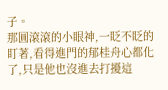子。
那圓滾滾的小眼神,一眨不眨的盯著,看得進門的郁桂舟心都化了,只是他也沒進去打擾這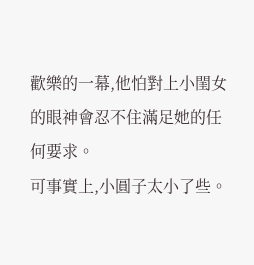歡樂的一幕,他怕對上小閨女的眼神會忍不住滿足她的任何要求。
可事實上,小圓子太小了些。